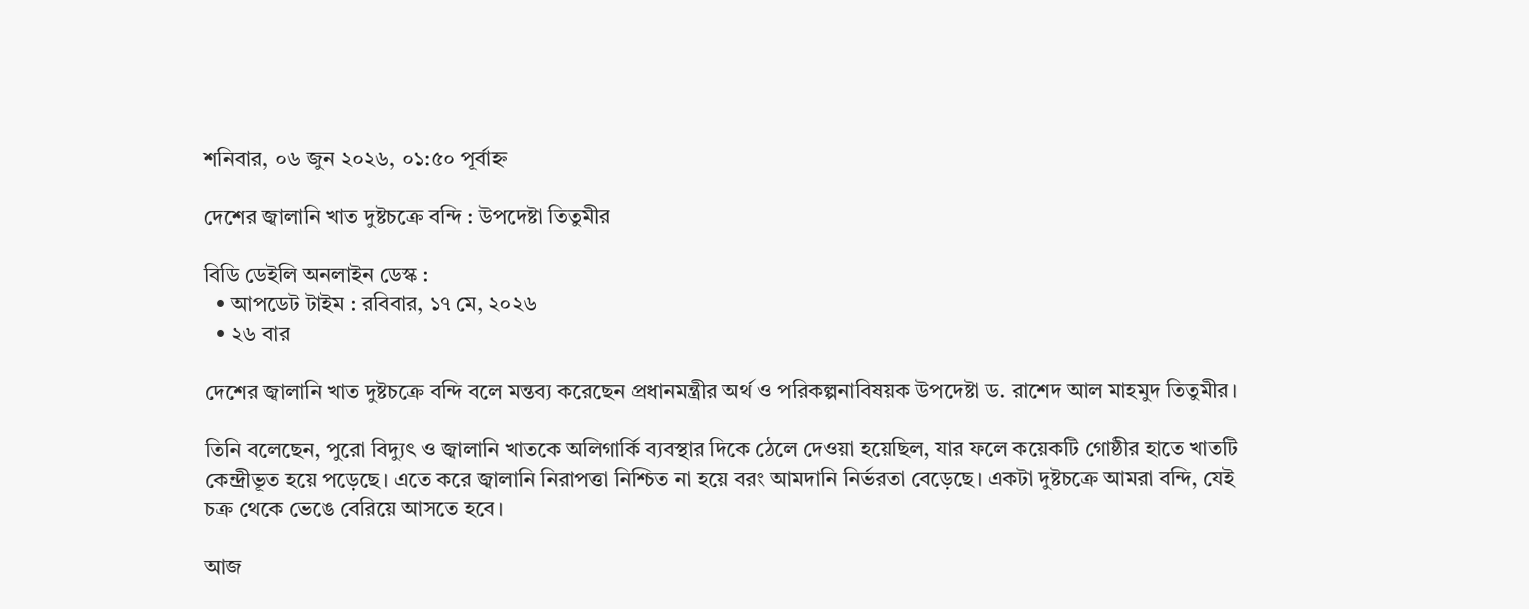শনিবার, ০৬ জুন ২০২৬, ০১:৫০ পূর্বাহ্ন

দেশের জ্বালানি খাত দুষ্টচক্রে বন্দি : উপদেষ্টা তিতুমীর

বিডি ডেইলি অনলাইন ডেস্ক :
  • আপডেট টাইম : রবিবার, ১৭ মে, ২০২৬
  • ২৬ বার

দেশের জ্বালানি খাত দুষ্টচক্রে বন্দি বলে মন্তব্য করেছেন প্রধানমন্ত্রীর অর্থ ও পরিকল্পনাবিষয়ক উপদেষ্টা ড. রাশেদ আল মাহমুদ তিতুমীর।

তিনি বলেছেন, পুরো বিদ্যুৎ ও জ্বালানি খাতকে অলিগার্কি ব্যবস্থার দিকে ঠেলে দেওয়া হয়েছিল, যার ফলে কয়েকটি গোষ্ঠীর হাতে খাতটি কেন্দ্রীভূত হয়ে পড়েছে। এতে করে জ্বালানি নিরাপত্তা নিশ্চিত না হয়ে বরং আমদানি নির্ভরতা বেড়েছে। একটা দুষ্টচক্রে আমরা বন্দি, যেই চক্র থেকে ভেঙে বেরিয়ে আসতে হবে।

আজ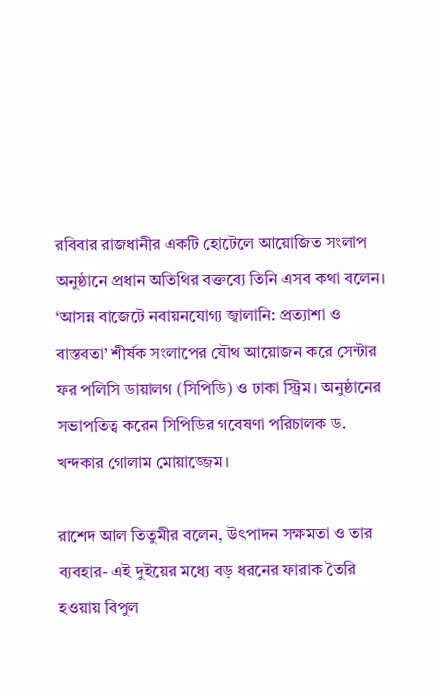রবিবার রাজধানীর একটি হোটেলে আয়োজিত সংলাপ অনুষ্ঠানে প্রধান অতিথির বক্তব্যে তিনি এসব কথা বলেন। ‘আসন্ন বাজেটে নবায়নযোগ্য জ্বালানি: প্রত্যাশা ও বাস্তবতা’ শীর্ষক সংলাপের যৌথ আয়োজন করে সেন্টার ফর পলিসি ডায়ালগ (সিপিডি) ও ঢাকা স্ট্রিম। অনুষ্ঠানের সভাপতিত্ব করেন সিপিডির গবেষণা পরিচালক ড. খন্দকার গোলাম মোয়াজ্জেম।

রাশেদ আল তিতুমীর বলেন, উৎপাদন সক্ষমতা ও তার ব্যবহার- এই দুইয়ের মধ্যে বড় ধরনের ফারাক তৈরি হওয়ায় বিপুল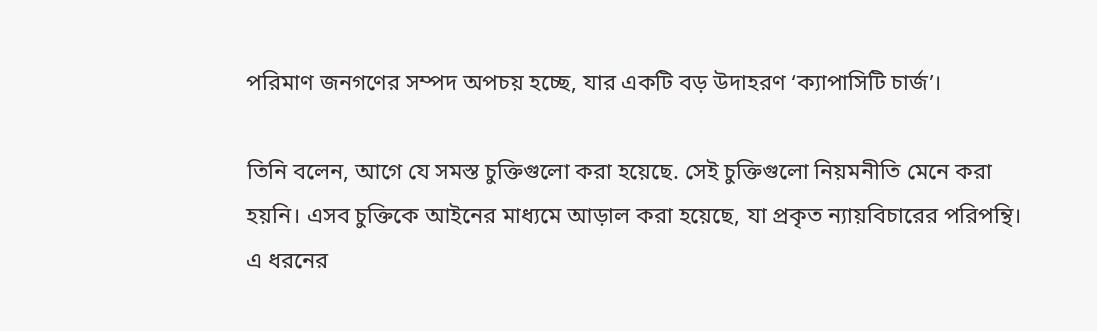পরিমাণ জনগণের সম্পদ অপচয় হচ্ছে, যার একটি বড় উদাহরণ ‘ক্যাপাসিটি চার্জ’।

তিনি বলেন, আগে যে সমস্ত চুক্তিগুলো করা হয়েছে. সেই চুক্তিগুলো নিয়মনীতি মেনে করা হয়নি। এসব চুক্তিকে আইনের মাধ্যমে আড়াল করা হয়েছে, যা প্রকৃত ন্যায়বিচারের পরিপন্থি। এ ধরনের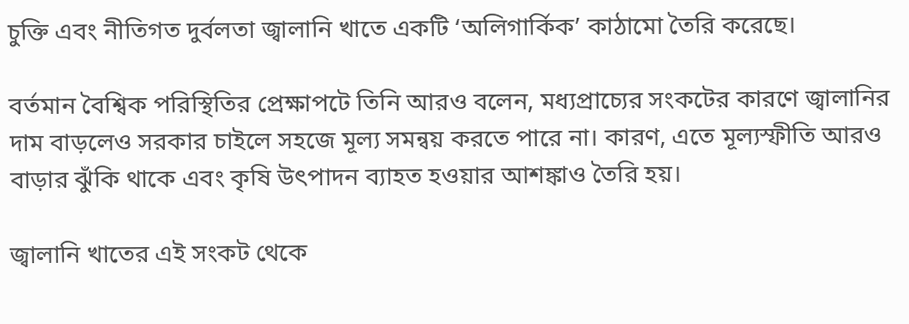চুক্তি এবং নীতিগত দুর্বলতা জ্বালানি খাতে একটি ‘অলিগার্কিক’ কাঠামো তৈরি করেছে।

বর্তমান বৈশ্বিক পরিস্থিতির প্রেক্ষাপটে তিনি আরও বলেন, মধ্যপ্রাচ্যের সংকটের কারণে জ্বালানির দাম বাড়লেও সরকার চাইলে সহজে মূল্য সমন্বয় করতে পারে না। কারণ, এতে মূল্যস্ফীতি আরও বাড়ার ঝুঁকি থাকে এবং কৃষি উৎপাদন ব্যাহত হওয়ার আশঙ্কাও তৈরি হয়।

জ্বালানি খাতের এই সংকট থেকে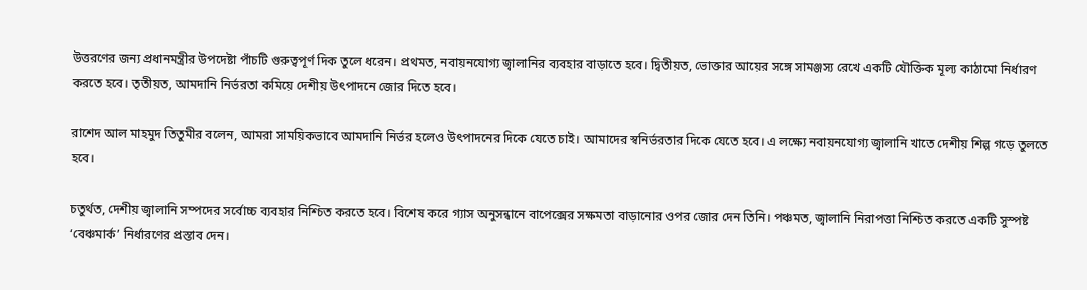উত্তরণের জন্য প্রধানমন্ত্রীর উপদেষ্টা পাঁচটি গুরুত্বপূর্ণ দিক তুলে ধরেন। প্রথমত, নবায়নযোগ্য জ্বালানির ব্যবহার বাড়াতে হবে। দ্বিতীয়ত, ভোক্তার আয়ের সঙ্গে সামঞ্জস্য রেখে একটি যৌক্তিক মূল্য কাঠামো নির্ধারণ করতে হবে। তৃতীয়ত, আমদানি নির্ভরতা কমিয়ে দেশীয় উৎপাদনে জোর দিতে হবে।

রাশেদ আল মাহমুদ তিতুমীর বলেন, আমরা সাময়িকভাবে আমদানি নির্ভর হলেও উৎপাদনের দিকে যেতে চাই। আমাদের স্বনির্ভরতার দিকে যেতে হবে। এ লক্ষ্যে নবায়নযোগ্য জ্বালানি খাতে দেশীয় শিল্প গড়ে তুলতে হবে।

চতুর্থত, দেশীয় জ্বালানি সম্পদের সর্বোচ্চ ব্যবহার নিশ্চিত করতে হবে। বিশেষ করে গ্যাস অনুসন্ধানে বাপেক্সের সক্ষমতা বাড়ানোর ওপর জোর দেন তিনি। পঞ্চমত, জ্বালানি নিরাপত্তা নিশ্চিত করতে একটি সুস্পষ্ট ‘বেঞ্চমার্ক’ নির্ধারণের প্রস্তাব দেন।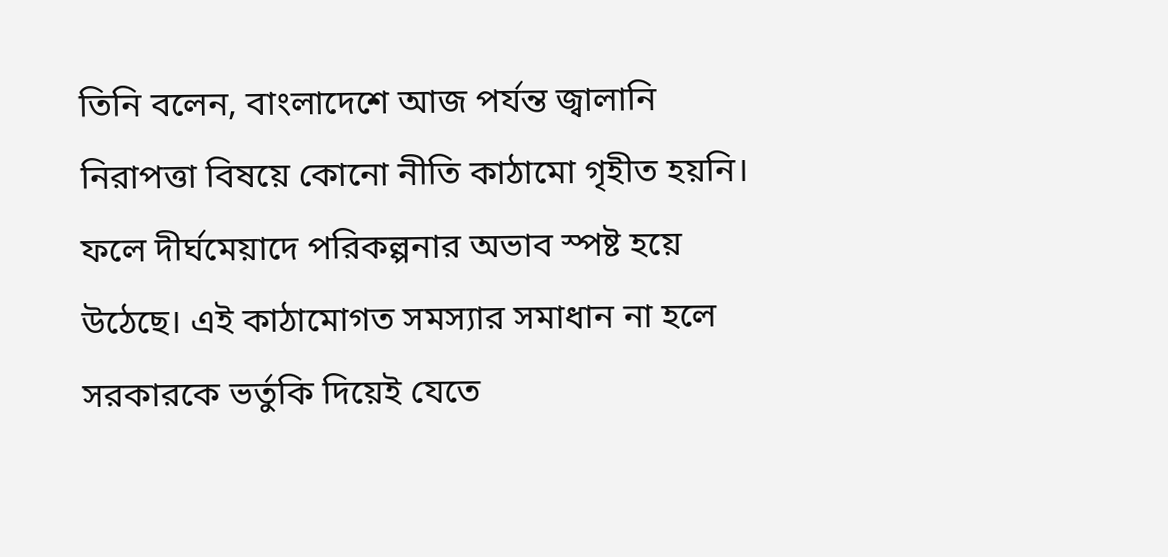তিনি বলেন, বাংলাদেশে আজ পর্যন্ত জ্বালানি নিরাপত্তা বিষয়ে কোনো নীতি কাঠামো গৃহীত হয়নি। ফলে দীর্ঘমেয়াদে পরিকল্পনার অভাব স্পষ্ট হয়ে উঠেছে। এই কাঠামোগত সমস্যার সমাধান না হলে সরকারকে ভর্তুকি দিয়েই যেতে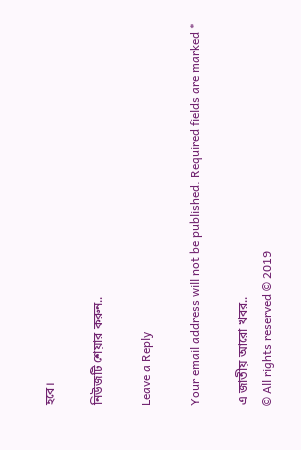হবে।

নিউজটি শেয়ার করুন..

Leave a Reply

Your email address will not be published. Required fields are marked *

এ জাতীয় আরো খবর..
© All rights reserved © 2019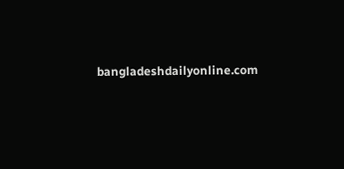bangladeshdailyonline.com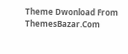Theme Dwonload From ThemesBazar.Com